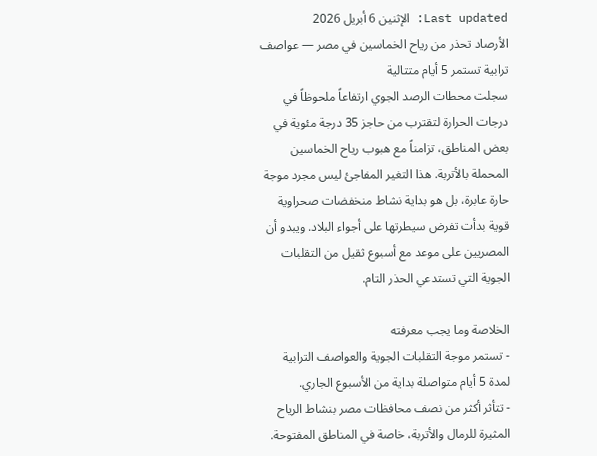Last updated: الإثنين 6 أبريل 2026
الأرصاد تحذر من رياح الخماسين في مصر — عواصف ترابية تستمر 5 أيام متتالية
سجلت محطات الرصد الجوي ارتفاعاً ملحوظاً في درجات الحرارة لتقترب من حاجز 35 درجة مئوية في بعض المناطق، تزامناً مع هبوب رياح الخماسين المحملة بالأتربة. هذا التغير المفاجئ ليس مجرد موجة حارة عابرة، بل هو بداية نشاط منخفضات صحراوية قوية بدأت تفرض سيطرتها على أجواء البلاد. ويبدو أن المصريين على موعد مع أسبوع ثقيل من التقلبات الجوية التي تستدعي الحذر التام.

الخلاصة وما يجب معرفته
- تستمر موجة التقلبات الجوية والعواصف الترابية لمدة 5 أيام متواصلة بداية من الأسبوع الجاري.
- تتأثر أكثر من نصف محافظات مصر بنشاط الرياح المثيرة للرمال والأتربة، خاصة في المناطق المفتوحة.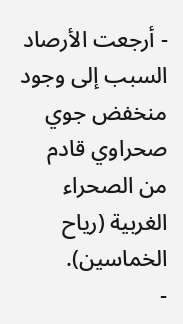- أرجعت الأرصاد السبب إلى وجود منخفض جوي صحراوي قادم من الصحراء الغربية (رياح الخماسين).
-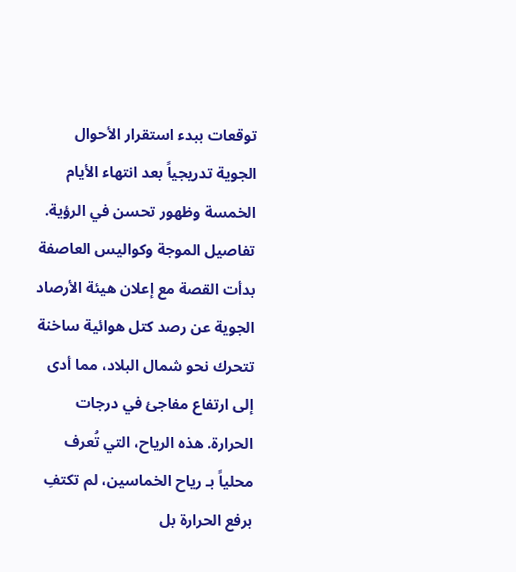توقعات ببدء استقرار الأحوال الجوية تدريجياً بعد انتهاء الأيام الخمسة وظهور تحسن في الرؤية.
تفاصيل الموجة وكواليس العاصفة
بدأت القصة مع إعلان هيئة الأرصاد الجوية عن رصد كتل هوائية ساخنة تتحرك نحو شمال البلاد، مما أدى إلى ارتفاع مفاجئ في درجات الحرارة. هذه الرياح، التي تُعرف محلياً بـ رياح الخماسين، لم تكتفِ برفع الحرارة بل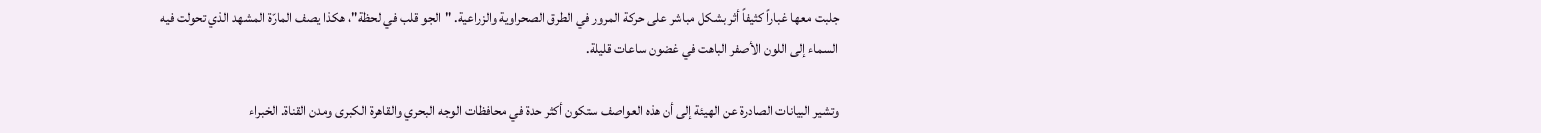جلبت معها غباراً كثيفاً أثر بشكل مباشر على حركة المرور في الطرق الصحراوية والزراعية. "الجو قلب في لحظة"، هكذا يصف المارّة المشهد الذي تحولت فيه السماء إلى اللون الأصفر الباهت في غضون ساعات قليلة.

وتشير البيانات الصادرة عن الهيئة إلى أن هذه العواصف ستكون أكثر حدة في محافظات الوجه البحري والقاهرة الكبرى ومدن القناة. الخبراء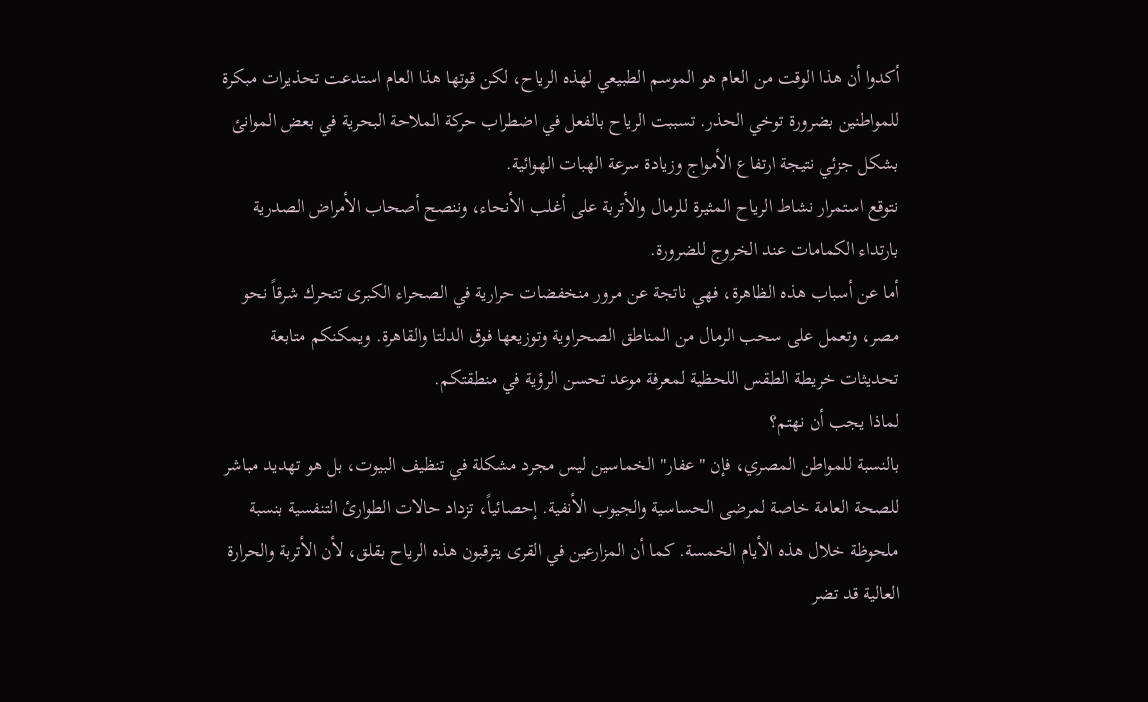أكدوا أن هذا الوقت من العام هو الموسم الطبيعي لهذه الرياح، لكن قوتها هذا العام استدعت تحذيرات مبكرة للمواطنين بضرورة توخي الحذر. تسببت الرياح بالفعل في اضطراب حركة الملاحة البحرية في بعض الموانئ بشكل جزئي نتيجة ارتفاع الأمواج وزيادة سرعة الهبات الهوائية.
نتوقع استمرار نشاط الرياح المثيرة للرمال والأتربة على أغلب الأنحاء، وننصح أصحاب الأمراض الصدرية بارتداء الكمامات عند الخروج للضرورة.
أما عن أسباب هذه الظاهرة، فهي ناتجة عن مرور منخفضات حرارية في الصحراء الكبرى تتحرك شرقاً نحو مصر، وتعمل على سحب الرمال من المناطق الصحراوية وتوزيعها فوق الدلتا والقاهرة. ويمكنكم متابعة تحديثات خريطة الطقس اللحظية لمعرفة موعد تحسن الرؤية في منطقتكم.
لماذا يجب أن نهتم؟
بالنسبة للمواطن المصري، فإن "عفار" الخماسين ليس مجرد مشكلة في تنظيف البيوت، بل هو تهديد مباشر للصحة العامة خاصة لمرضى الحساسية والجيوب الأنفية. إحصائياً، تزداد حالات الطوارئ التنفسية بنسبة ملحوظة خلال هذه الأيام الخمسة. كما أن المزارعين في القرى يترقبون هذه الرياح بقلق، لأن الأتربة والحرارة العالية قد تضر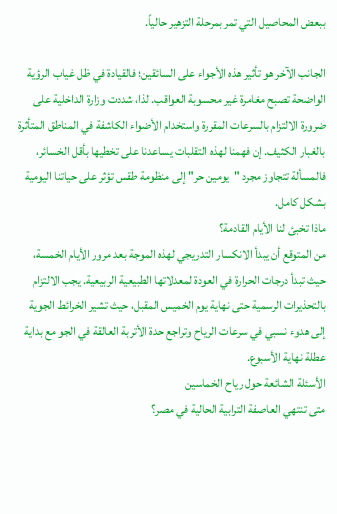ببعض المحاصيل التي تمر بمرحلة التزهير حالياً.

الجانب الآخر هو تأثير هذه الأجواء على السائقين؛ فالقيادة في ظل غياب الرؤية الواضحة تصبح مغامرة غير محسوبة العواقب. لذا، شددت وزارة الداخلية على ضرورة الالتزام بالسرعات المقررة واستخدام الأضواء الكاشفة في المناطق المتأثرة بالغبار الكثيف. إن فهمنا لهذه التقلبات يساعدنا على تخطيها بأقل الخسائر، فالمسألة تتجاوز مجرد "يومين حر" إلى منظومة طقس تؤثر على حياتنا اليومية بشكل كامل.
ماذا تخبئ لنا الأيام القادمة؟
من المتوقع أن يبدأ الانكسار التدريجي لهذه الموجة بعد مرور الأيام الخمسة، حيث تبدأ درجات الحرارة في العودة لمعدلاتها الطبيعية الربيعية. يجب الالتزام بالتحذيرات الرسمية حتى نهاية يوم الخميس المقبل، حيث تشير الخرائط الجوية إلى هدوء نسبي في سرعات الرياح وتراجع حدة الأتربة العالقة في الجو مع بداية عطلة نهاية الأسبوع.
الأسئلة الشائعة حول رياح الخماسين
متى تنتهي العاصفة الترابية الحالية في مصر؟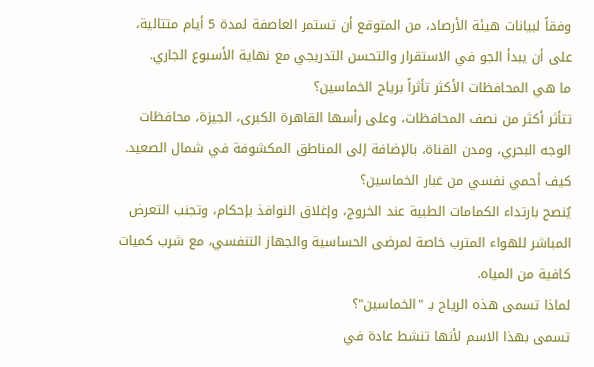وفقاً لبيانات هيئة الأرصاد، من المتوقع أن تستمر العاصفة لمدة 5 أيام متتالية، على أن يبدأ الجو في الاستقرار والتحسن التدريجي مع نهاية الأسبوع الجاري.
ما هي المحافظات الأكثر تأثراً برياح الخماسين؟
تتأثر أكثر من نصف المحافظات، وعلى رأسها القاهرة الكبرى، الجيزة، محافظات الوجه البحري، ومدن القناة، بالإضافة إلى المناطق المكشوفة في شمال الصعيد.
كيف أحمي نفسي من غبار الخماسين؟
يُنصح بارتداء الكمامات الطبية عند الخروج، وإغلاق النوافذ بإحكام، وتجنب التعرض المباشر للهواء المترب خاصة لمرضى الحساسية والجهاز التنفسي، مع شرب كميات كافية من المياه.
لماذا تسمى هذه الرياح بـ "الخماسين"؟
تسمى بهذا الاسم لأنها تنشط عادة في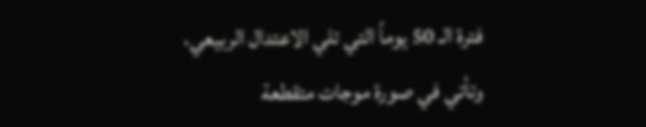فترة الـ 50 يوماً التي تلي الاعتدال الربيعي، وتأتي في صورة موجات متقطعة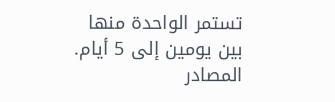تستمر الواحدة منها بين يومين إلى 5 أيام.
المصادر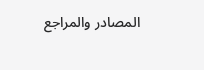المصادر والمراجع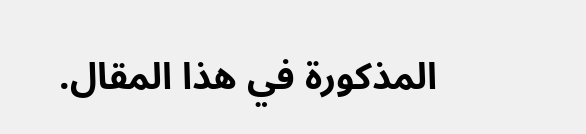المذكورة في هذا المقال.